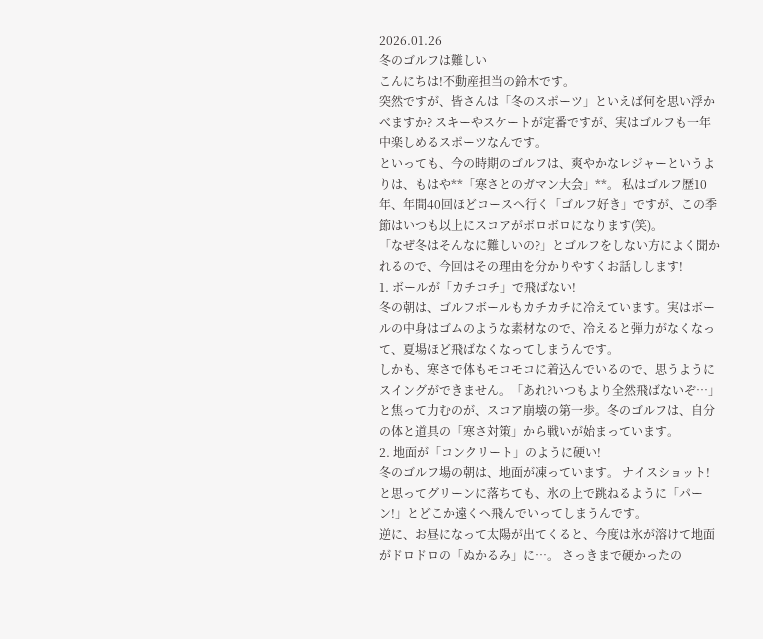2026.01.26
冬のゴルフは難しい
こんにちは!不動産担当の鈴木です。
突然ですが、皆さんは「冬のスポーツ」といえば何を思い浮かべますか? スキーやスケートが定番ですが、実はゴルフも一年中楽しめるスポーツなんです。
といっても、今の時期のゴルフは、爽やかなレジャーというよりは、もはや**「寒さとのガマン大会」**。 私はゴルフ歴10年、年間40回ほどコースへ行く「ゴルフ好き」ですが、この季節はいつも以上にスコアがボロボロになります(笑)。
「なぜ冬はそんなに難しいの?」とゴルフをしない方によく聞かれるので、今回はその理由を分かりやすくお話しします!
1. ボールが「カチコチ」で飛ばない!
冬の朝は、ゴルフボールもカチカチに冷えています。実はボールの中身はゴムのような素材なので、冷えると弾力がなくなって、夏場ほど飛ばなくなってしまうんです。
しかも、寒さで体もモコモコに着込んでいるので、思うようにスイングができません。「あれ?いつもより全然飛ばないぞ…」と焦って力むのが、スコア崩壊の第一歩。冬のゴルフは、自分の体と道具の「寒さ対策」から戦いが始まっています。
2. 地面が「コンクリート」のように硬い!
冬のゴルフ場の朝は、地面が凍っています。 ナイスショット!と思ってグリーンに落ちても、氷の上で跳ねるように「パーン!」とどこか遠くへ飛んでいってしまうんです。
逆に、お昼になって太陽が出てくると、今度は氷が溶けて地面がドロドロの「ぬかるみ」に…。 さっきまで硬かったの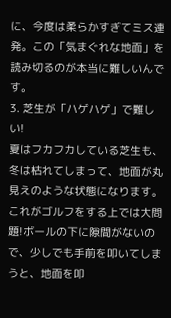に、今度は柔らかすぎてミス連発。この「気まぐれな地面」を読み切るのが本当に難しいんです。
3. 芝生が「ハゲハゲ」で難しい!
夏はフカフカしている芝生も、冬は枯れてしまって、地面が丸見えのような状態になります。 これがゴルフをする上では大問題!ボールの下に隙間がないので、少しでも手前を叩いてしまうと、地面を叩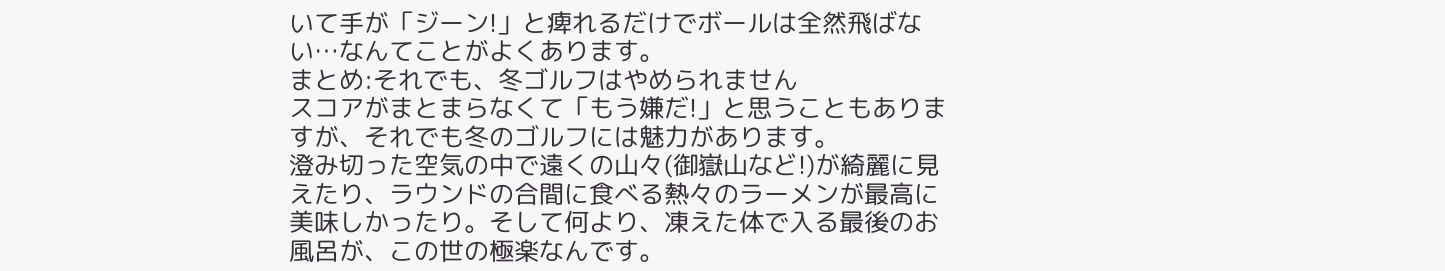いて手が「ジーン!」と痺れるだけでボールは全然飛ばない…なんてことがよくあります。
まとめ:それでも、冬ゴルフはやめられません
スコアがまとまらなくて「もう嫌だ!」と思うこともありますが、それでも冬のゴルフには魅力があります。
澄み切った空気の中で遠くの山々(御嶽山など!)が綺麗に見えたり、ラウンドの合間に食べる熱々のラーメンが最高に美味しかったり。そして何より、凍えた体で入る最後のお風呂が、この世の極楽なんです。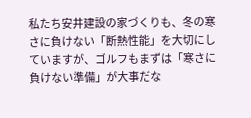私たち安井建設の家づくりも、冬の寒さに負けない「断熱性能」を大切にしていますが、ゴルフもまずは「寒さに負けない準備」が大事だな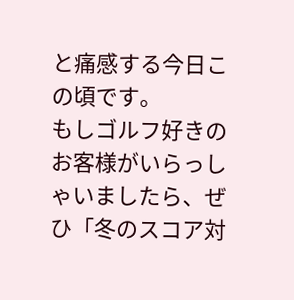と痛感する今日この頃です。
もしゴルフ好きのお客様がいらっしゃいましたら、ぜひ「冬のスコア対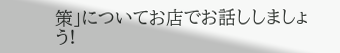策」についてお店でお話ししましょう!